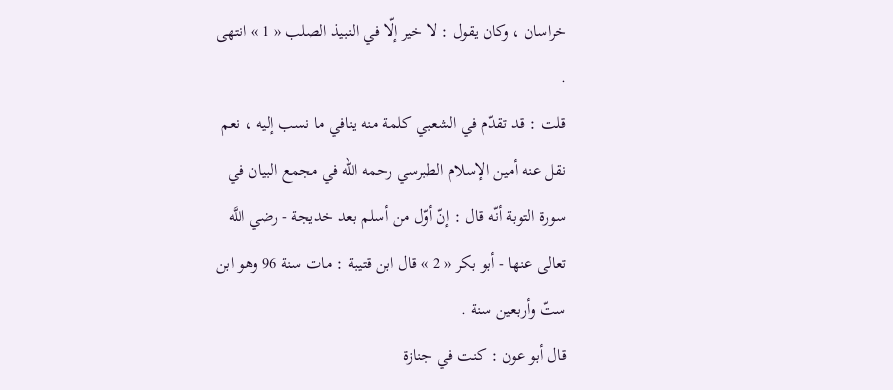خراسان ، وكان يقول : لا خير إلّا في النبيذ الصلب « 1 » انتهى .
قلت : قد تقدّم في الشعبي كلمة منه ينافي ما نسب إليه ، نعم نقل عنه أمين الإسلام الطبرسي رحمه الله في مجمع البيان في سورة التوبة أنّه قال : إنّ أوّل من أسلم بعد خديجة - رضي اللَّه تعالى عنها - أبو بكر « 2 » قال ابن قتيبة : مات سنة 96 وهو ابن ستّ وأربعين سنة .
قال أبو عون : كنت في جنازة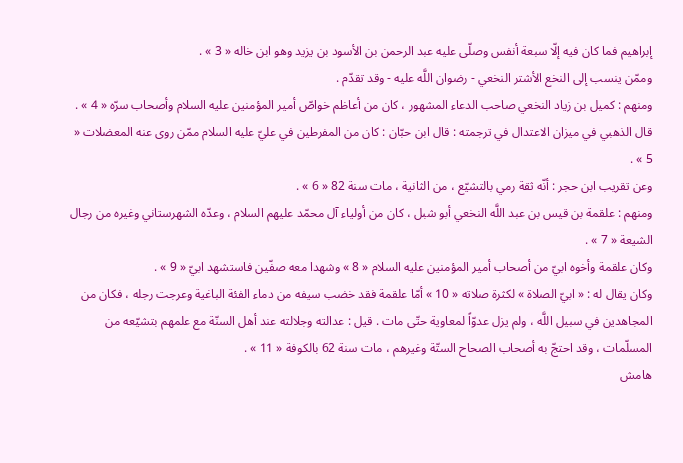إبراهيم فما كان فيه إلّا سبعة أنفس وصلّى عليه عبد الرحمن بن الأسود بن يزيد وهو ابن خاله « 3 » .
وممّن ينسب إلى النخع الأشتر النخعي - رضوان اللَّه عليه - وقد تقدّم .
ومنهم : كميل بن زياد النخعي صاحب الدعاء المشهور ، كان من أعاظم خواصّ أمير المؤمنين عليه السلام وأصحاب سرّه « 4 » .
قال الذهبي في ميزان الاعتدال في ترجمته : قال ابن حبّان : كان من المفرطين في عليّ عليه السلام ممّن روى عنه المعضلات « 5 » .
وعن تقريب ابن حجر : أنّه ثقة رمي بالتشيّع ، من الثانية ، مات سنة 82 « 6 » .
ومنهم : علقمة بن قيس بن عبد اللَّه النخعي أبو شبل ، كان من أولياء آل محمّد عليهم السلام ، وعدّه الشهرستاني وغيره من رجال الشيعة « 7 » .
وكان علقمة وأخوه ابيّ من أصحاب أمير المؤمنين عليه السلام « 8 » وشهدا معه صفّين فاستشهد ابيّ « 9 » .
وكان يقال له : « ابيّ الصلاة » لكثرة صلاته « 10 » أمّا علقمة فقد خضب سيفه من دماء الفئة الباغية وعرجت رجله ، فكان من المجاهدين في سبيل اللَّه ، ولم يزل عدوّاً لمعاوية حتّى مات . قيل : عدالته وجلالته عند أهل السنّة مع علمهم بتشيّعه من المسلّمات ، وقد احتجّ به أصحاب الصحاح الستّة وغيرهم ، مات سنة 62 بالكوفة « 11 » .
هامش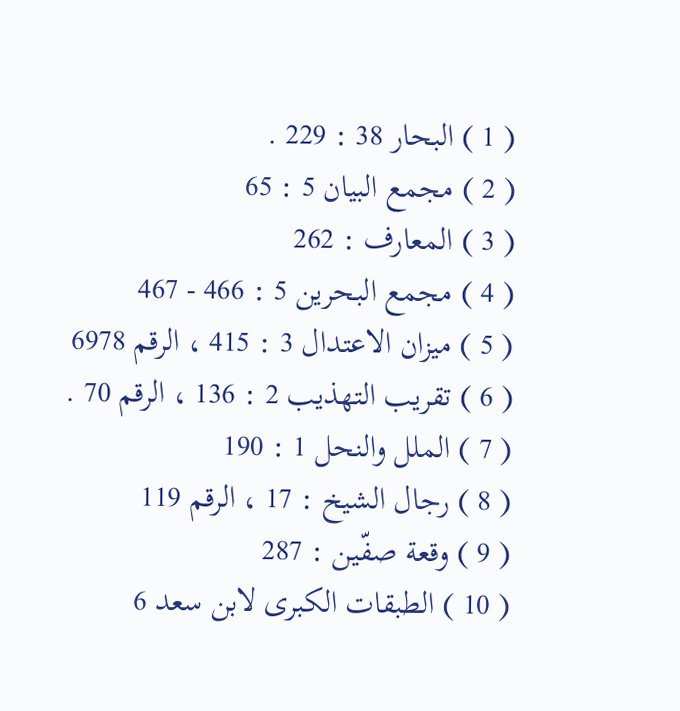( 1 ) البحار 38 : 229 .
( 2 ) مجمع البيان 5 : 65
( 3 ) المعارف : 262
( 4 ) مجمع البحرين 5 : 466 - 467
( 5 ) ميزان الاعتدال 3 : 415 ، الرقم 6978
( 6 ) تقريب التهذيب 2 : 136 ، الرقم 70 .
( 7 ) الملل والنحل 1 : 190
( 8 ) رجال الشيخ : 17 ، الرقم 119
( 9 ) وقعة صفّين : 287
( 10 ) الطبقات الكبرى لابن سعد 6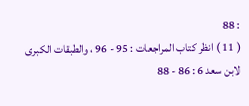: 88
( 11 ) انظر كتاب المراجعات : 95 - 96 ، والطبقات الكبرى لابن سعد 6 : 86 - 88